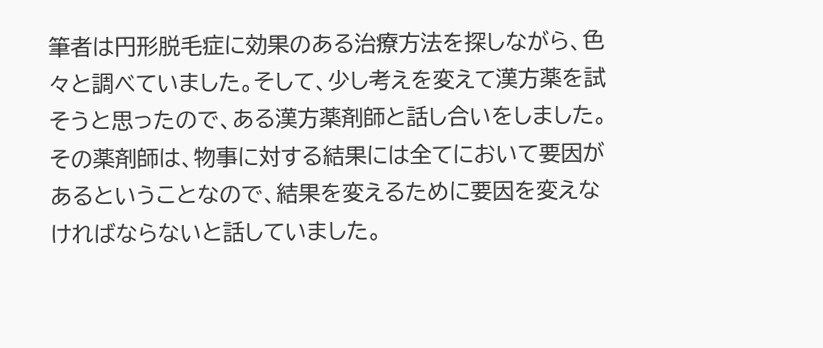筆者は円形脱毛症に効果のある治療方法を探しながら、色々と調べていました。そして、少し考えを変えて漢方薬を試そうと思ったので、ある漢方薬剤師と話し合いをしました。
その薬剤師は、物事に対する結果には全てにおいて要因があるということなので、結果を変えるために要因を変えなければならないと話していました。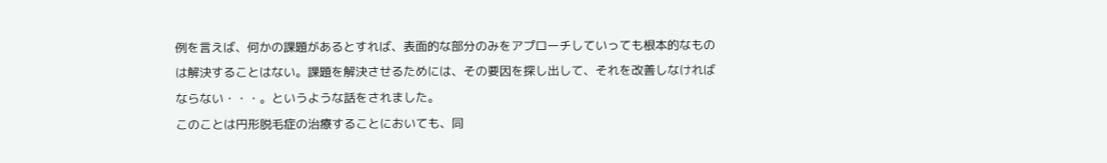例を言えば、何かの課題があるとすれば、表面的な部分のみをアプローチしていっても根本的なものは解決することはない。課題を解決させるためには、その要因を探し出して、それを改善しなければならない・・・。というような話をされました。
このことは円形脱毛症の治療することにおいても、同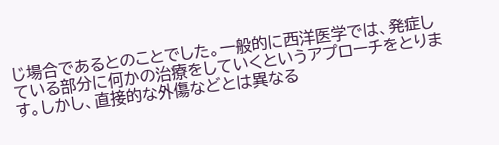じ場合であるとのことでした。一般的に西洋医学では、発症している部分に何かの治療をしていくというアプローチをとります。しかし、直接的な外傷などとは異なる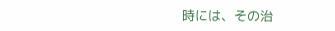時には、その治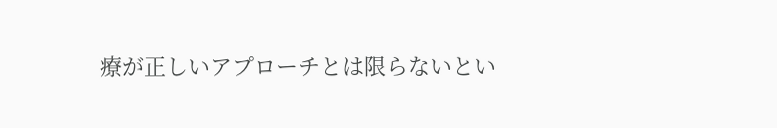療が正しいアプローチとは限らないとい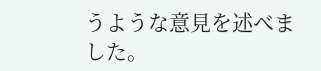うような意見を述べました。